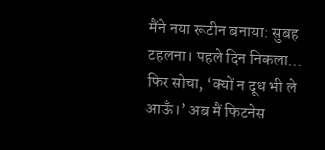मैंने नया रूटीन बनाया: सुबह टहलना। पहले दिन निकला… फिर सोचा, ‘क्यों न दूध भी ले आऊँ।’ अब मैं फिटनेस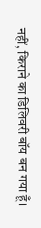नहीं, किराने का डिलिवरी बॉय बन गया हूँ।